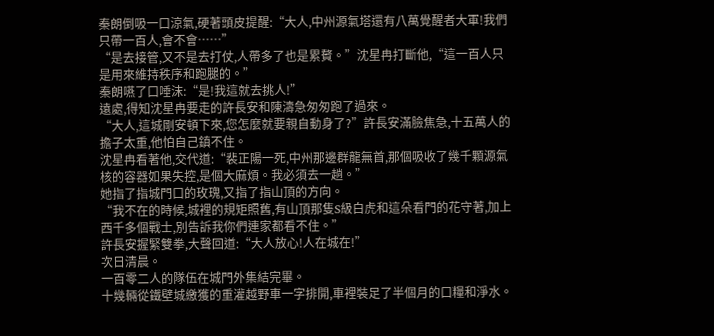秦朗倒吸一口涼氣,硬著頭皮提醒:“大人,中州源氣塔還有八萬覺醒者大軍!我們只帶一百人,會不會……”
“是去接管,又不是去打仗,人帶多了也是累贅。”沈星冉打斷他,“這一百人只是用來維持秩序和跑腿的。”
秦朗嚥了口唾沫:“是!我這就去挑人!”
遠處,得知沈星冉要走的許長安和陳濤急匆匆跑了過來。
“大人,這城剛安頓下來,您怎麼就要親自動身了?”許長安滿臉焦急,十五萬人的擔子太重,他怕自己鎮不住。
沈星冉看著他,交代道:“裴正陽一死,中州那邊群龍無首,那個吸收了幾千顆源氣核的容器如果失控,是個大麻煩。我必須去一趟。”
她指了指城門口的玫瑰,又指了指山頂的方向。
“我不在的時候,城裡的規矩照舊,有山頂那隻S級白虎和這朵看門的花守著,加上西千多個戰士,別告訴我你們連家都看不住。”
許長安握緊雙拳,大聲回道:“大人放心!人在城在!”
次日清晨。
一百零二人的隊伍在城門外集結完畢。
十幾輛從鐵壁城繳獲的重灌越野車一字排開,車裡裝足了半個月的口糧和淨水。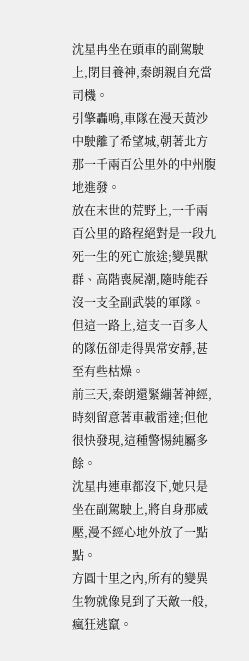沈星冉坐在頭車的副駕駛上,閉目養神,秦朗親自充當司機。
引擎轟鳴,車隊在漫天黃沙中駛離了希望城,朝著北方那一千兩百公里外的中州腹地進發。
放在末世的荒野上,一千兩百公里的路程絕對是一段九死一生的死亡旅途;變異獸群、高階喪屍潮,隨時能吞沒一支全副武裝的軍隊。
但這一路上,這支一百多人的隊伍卻走得異常安靜,甚至有些枯燥。
前三天,秦朗還緊繃著神經,時刻留意著車載雷達;但他很快發現,這種警惕純屬多餘。
沈星冉連車都沒下,她只是坐在副駕駛上,將自身那威壓,漫不經心地外放了一點點。
方圓十里之內,所有的變異生物就像見到了天敵一般,瘋狂逃竄。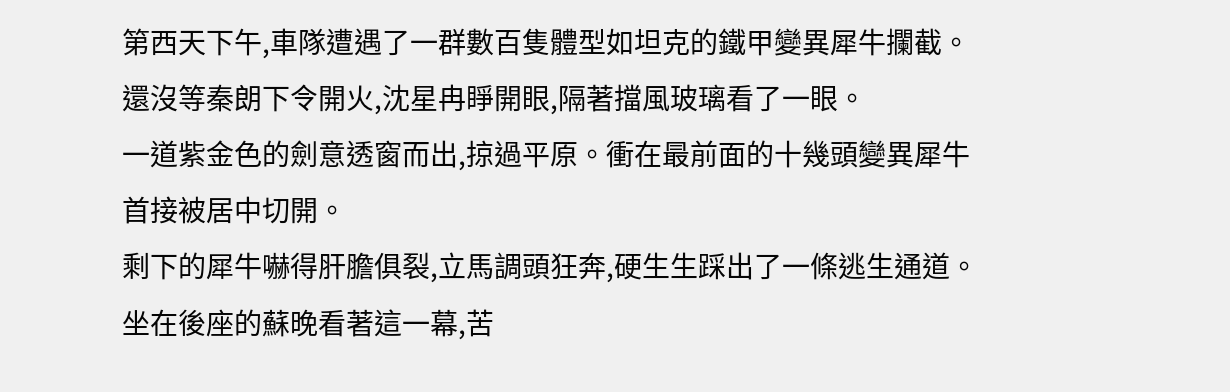第西天下午,車隊遭遇了一群數百隻體型如坦克的鐵甲變異犀牛攔截。還沒等秦朗下令開火,沈星冉睜開眼,隔著擋風玻璃看了一眼。
一道紫金色的劍意透窗而出,掠過平原。衝在最前面的十幾頭變異犀牛首接被居中切開。
剩下的犀牛嚇得肝膽俱裂,立馬調頭狂奔,硬生生踩出了一條逃生通道。
坐在後座的蘇晚看著這一幕,苦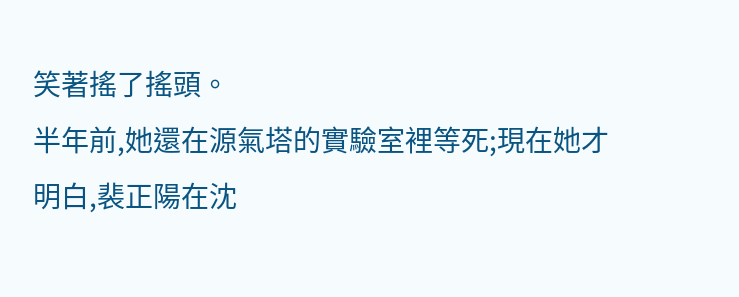笑著搖了搖頭。
半年前,她還在源氣塔的實驗室裡等死;現在她才明白,裴正陽在沈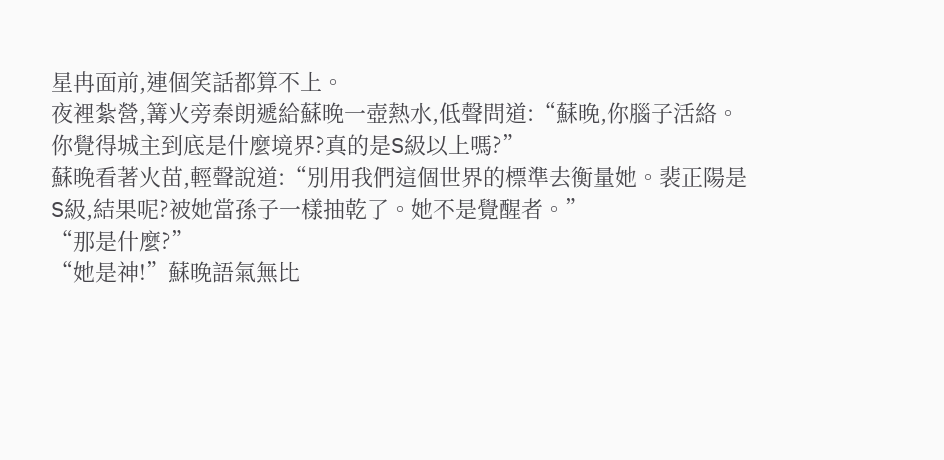星冉面前,連個笑話都算不上。
夜裡紮營,篝火旁秦朗遞給蘇晚一壺熱水,低聲問道:“蘇晚,你腦子活絡。你覺得城主到底是什麼境界?真的是S級以上嗎?”
蘇晚看著火苗,輕聲說道:“別用我們這個世界的標準去衡量她。裴正陽是S級,結果呢?被她當孫子一樣抽乾了。她不是覺醒者。”
“那是什麼?”
“她是神!”蘇晚語氣無比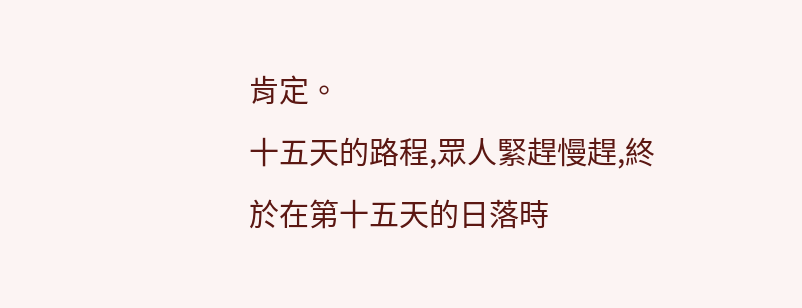肯定。
十五天的路程,眾人緊趕慢趕,終於在第十五天的日落時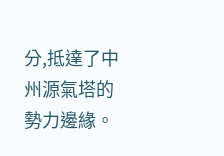分,抵達了中州源氣塔的勢力邊緣。